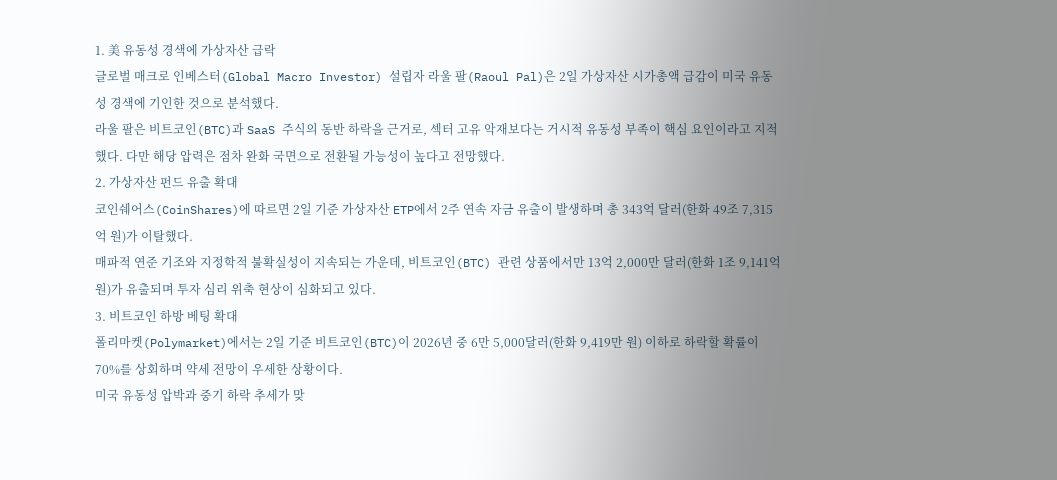1. 美 유동성 경색에 가상자산 급락
글로벌 매크로 인베스터(Global Macro Investor) 설립자 라울 팔(Raoul Pal)은 2일 가상자산 시가총액 급감이 미국 유동성 경색에 기인한 것으로 분석했다.
라울 팔은 비트코인(BTC)과 SaaS 주식의 동반 하락을 근거로, 섹터 고유 악재보다는 거시적 유동성 부족이 핵심 요인이라고 지적했다. 다만 해당 압력은 점차 완화 국면으로 전환될 가능성이 높다고 전망했다.
2. 가상자산 펀드 유출 확대
코인쉐어스(CoinShares)에 따르면 2일 기준 가상자산 ETP에서 2주 연속 자금 유출이 발생하며 총 343억 달러(한화 49조 7,315억 원)가 이탈했다.
매파적 연준 기조와 지정학적 불확실성이 지속되는 가운데, 비트코인(BTC) 관련 상품에서만 13억 2,000만 달러(한화 1조 9,141억 원)가 유출되며 투자 심리 위축 현상이 심화되고 있다.
3. 비트코인 하방 베팅 확대
폴리마켓(Polymarket)에서는 2일 기준 비트코인(BTC)이 2026년 중 6만 5,000달러(한화 9,419만 원) 이하로 하락할 확률이 70%를 상회하며 약세 전망이 우세한 상황이다.
미국 유동성 압박과 중기 하락 추세가 맞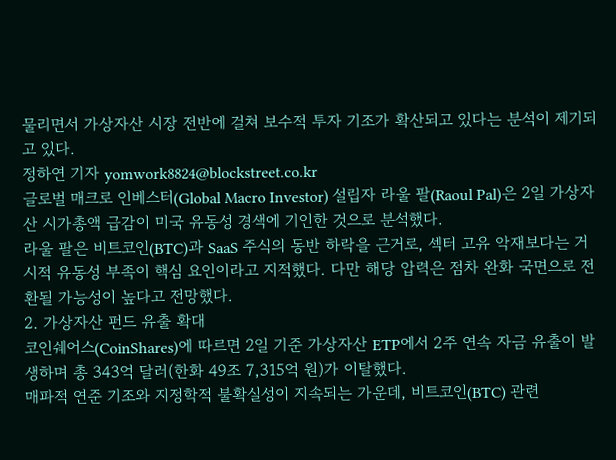물리면서 가상자산 시장 전반에 걸쳐 보수적 투자 기조가 확산되고 있다는 분석이 제기되고 있다.
정하연 기자 yomwork8824@blockstreet.co.kr
글로벌 매크로 인베스터(Global Macro Investor) 설립자 라울 팔(Raoul Pal)은 2일 가상자산 시가총액 급감이 미국 유동성 경색에 기인한 것으로 분석했다.
라울 팔은 비트코인(BTC)과 SaaS 주식의 동반 하락을 근거로, 섹터 고유 악재보다는 거시적 유동성 부족이 핵심 요인이라고 지적했다. 다만 해당 압력은 점차 완화 국면으로 전환될 가능성이 높다고 전망했다.
2. 가상자산 펀드 유출 확대
코인쉐어스(CoinShares)에 따르면 2일 기준 가상자산 ETP에서 2주 연속 자금 유출이 발생하며 총 343억 달러(한화 49조 7,315억 원)가 이탈했다.
매파적 연준 기조와 지정학적 불확실성이 지속되는 가운데, 비트코인(BTC) 관련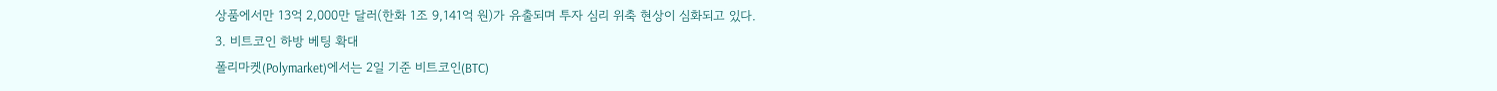상품에서만 13억 2,000만 달러(한화 1조 9,141억 원)가 유출되며 투자 심리 위축 현상이 심화되고 있다.
3. 비트코인 하방 베팅 확대
폴리마켓(Polymarket)에서는 2일 기준 비트코인(BTC)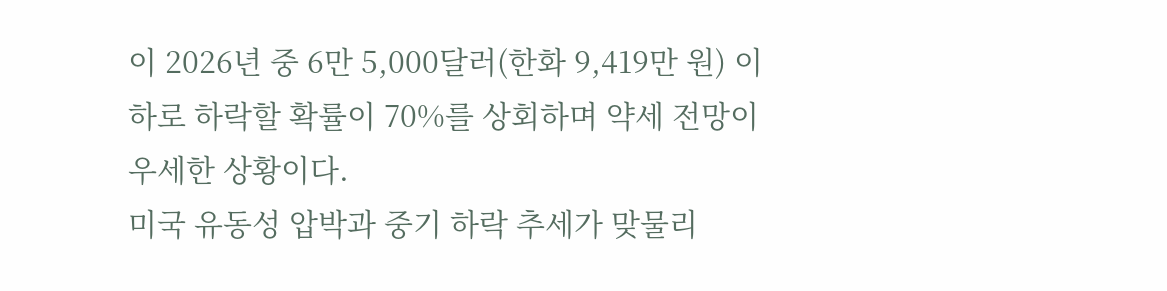이 2026년 중 6만 5,000달러(한화 9,419만 원) 이하로 하락할 확률이 70%를 상회하며 약세 전망이 우세한 상황이다.
미국 유동성 압박과 중기 하락 추세가 맞물리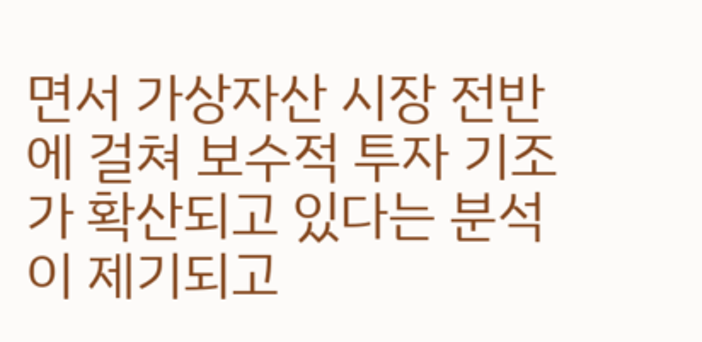면서 가상자산 시장 전반에 걸쳐 보수적 투자 기조가 확산되고 있다는 분석이 제기되고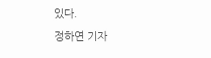있다.
정하연 기자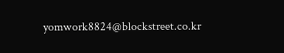yomwork8824@blockstreet.co.kr